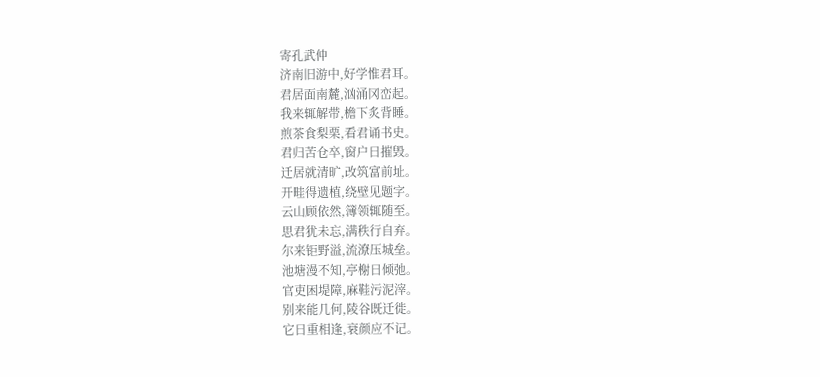寄孔武仲
济南旧游中,好学惟君耳。
君居面南麓,汹涌冈峦起。
我来辄解带,檐下炙背睡。
煎茶食梨栗,看君诵书史。
君归苦仓卒,窗户日摧毁。
迁居就清旷,改筑富前址。
开畦得遗植,绕壁见题字。
云山顾依然,簿领辄随至。
思君犹未忘,满秩行自弃。
尔来钜野溢,流潦压城垒。
池塘漫不知,亭榭日倾弛。
官吏困堤障,麻鞋污泥滓。
别来能几何,陵谷既迁徙。
它日重相逢,衰颜应不记。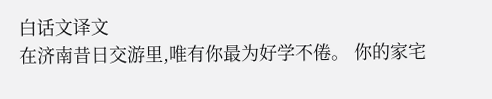白话文译文
在济南昔日交游里,唯有你最为好学不倦。 你的家宅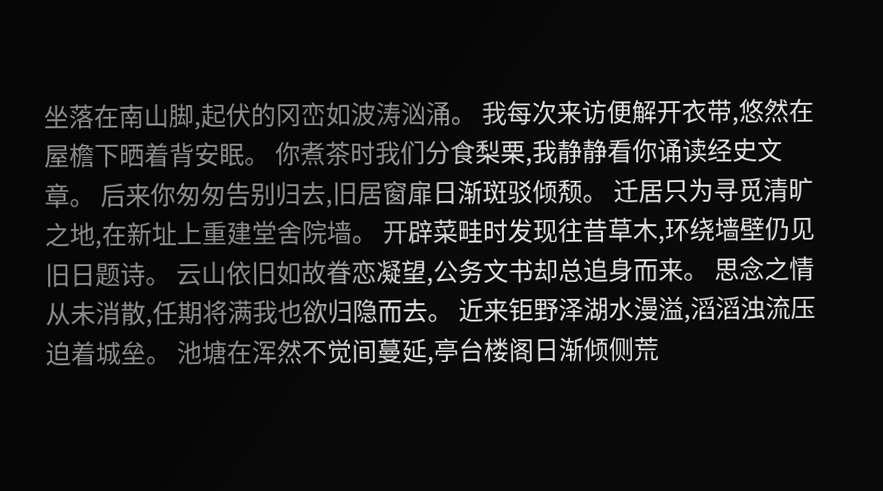坐落在南山脚,起伏的冈峦如波涛汹涌。 我每次来访便解开衣带,悠然在屋檐下晒着背安眠。 你煮茶时我们分食梨栗,我静静看你诵读经史文章。 后来你匆匆告别归去,旧居窗扉日渐斑驳倾颓。 迁居只为寻觅清旷之地,在新址上重建堂舍院墙。 开辟菜畦时发现往昔草木,环绕墙壁仍见旧日题诗。 云山依旧如故眷恋凝望,公务文书却总追身而来。 思念之情从未消散,任期将满我也欲归隐而去。 近来钜野泽湖水漫溢,滔滔浊流压迫着城垒。 池塘在浑然不觉间蔓延,亭台楼阁日渐倾侧荒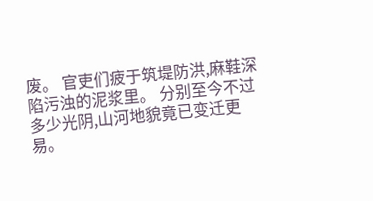废。 官吏们疲于筑堤防洪,麻鞋深陷污浊的泥浆里。 分别至今不过多少光阴,山河地貌竟已变迁更易。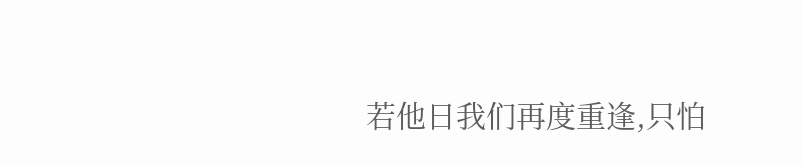若他日我们再度重逢,只怕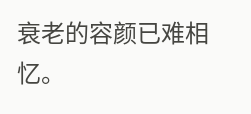衰老的容颜已难相忆。